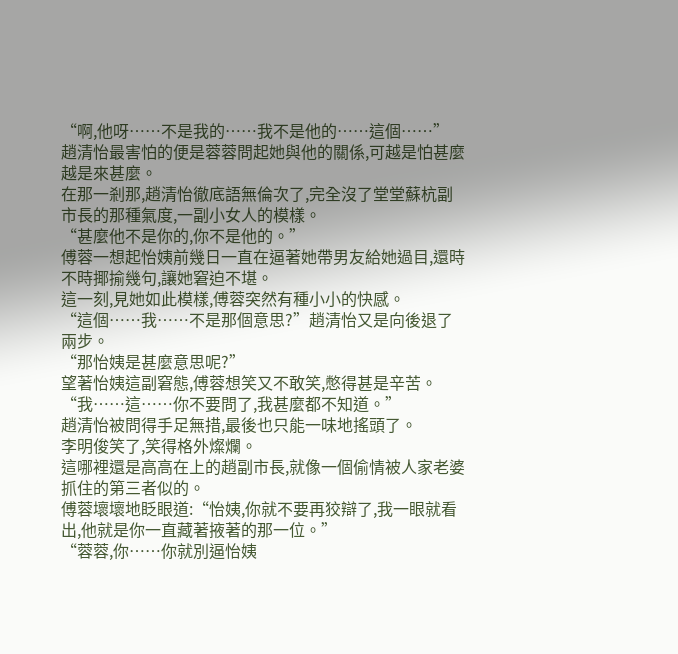“啊,他呀……不是我的……我不是他的……這個……”
趙清怡最害怕的便是蓉蓉問起她與他的關係,可越是怕甚麼越是來甚麼。
在那一剎那,趙清怡徹底語無倫次了,完全沒了堂堂蘇杭副市長的那種氣度,一副小女人的模樣。
“甚麼他不是你的,你不是他的。”
傅蓉一想起怡姨前幾日一直在逼著她帶男友給她過目,還時不時揶揄幾句,讓她窘迫不堪。
這一刻,見她如此模樣,傅蓉突然有種小小的快感。
“這個……我……不是那個意思?”趙清怡又是向後退了兩步。
“那怡姨是甚麼意思呢?”
望著怡姨這副窘態,傅蓉想笑又不敢笑,憋得甚是辛苦。
“我……這……你不要問了,我甚麼都不知道。”
趙清怡被問得手足無措,最後也只能一味地搖頭了。
李明俊笑了,笑得格外燦爛。
這哪裡還是高高在上的趙副市長,就像一個偷情被人家老婆抓住的第三者似的。
傅蓉壞壞地眨眼道:“怡姨,你就不要再狡辯了,我一眼就看出,他就是你一直藏著掖著的那一位。”
“蓉蓉,你……你就別逼怡姨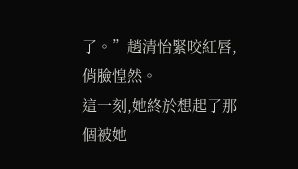了。”趙清怡緊咬紅唇,俏臉惶然。
這一刻,她終於想起了那個被她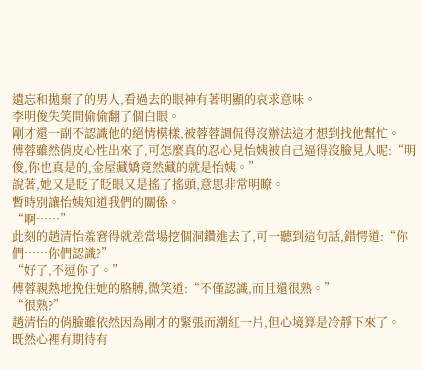遺忘和拋棄了的男人,看過去的眼神有著明顯的哀求意味。
李明俊失笑間偷偷翻了個白眼。
剛才還一副不認識他的絕情模樣,被蓉蓉調侃得沒辦法這才想到找他幫忙。
傅蓉雖然俏皮心性出來了,可怎麼真的忍心見怡姨被自己逼得沒臉見人呢:“明俊,你也真是的,金屋藏嬌竟然藏的就是怡姨。”
說著,她又是眨了眨眼又是搖了搖頭,意思非常明瞭。
暫時別讓怡姨知道我們的關係。
“啊……”
此刻的趙清怡羞窘得就差當場挖個洞鑽進去了,可一聽到這句話,錯愕道:“你們……你們認識?”
“好了,不逗你了。”
傅蓉親熱地挽住她的胳膊,微笑道:“不僅認識,而且還很熟。”
“很熟?”
趙清怡的俏臉雖依然因為剛才的緊張而潮紅一片,但心境算是冷靜下來了。
既然心裡有期待有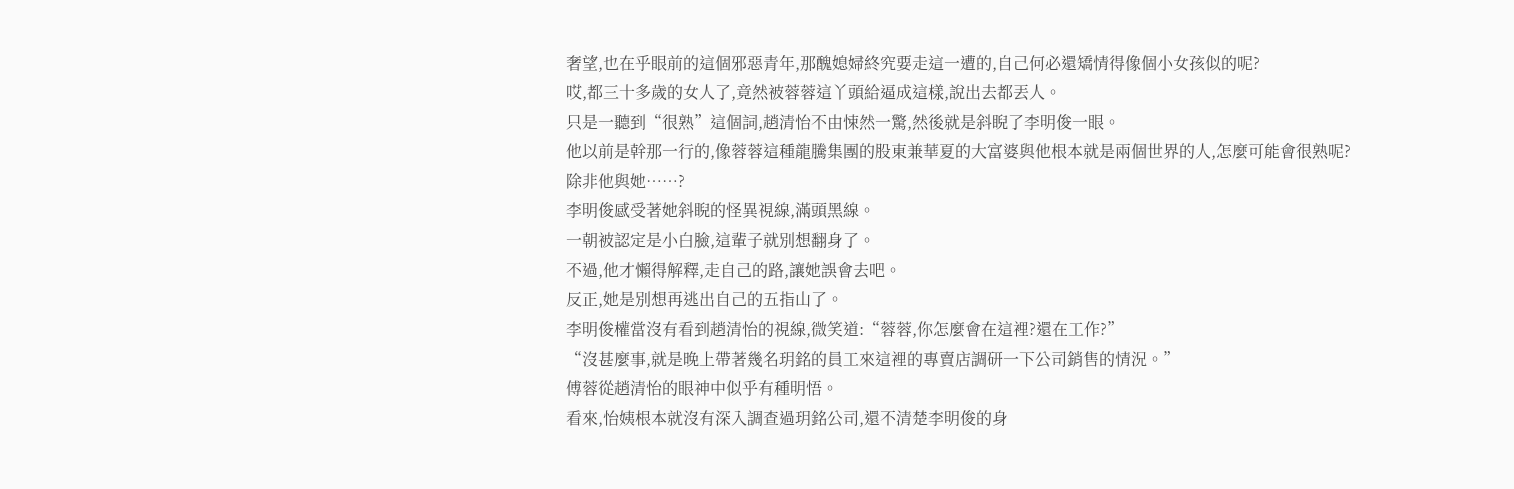奢望,也在乎眼前的這個邪惡青年,那醜媳婦終究要走這一遭的,自己何必還矯情得像個小女孩似的呢?
哎,都三十多歲的女人了,竟然被蓉蓉這丫頭給逼成這樣,說出去都丟人。
只是一聽到“很熟”這個詞,趙清怡不由悚然一驚,然後就是斜睨了李明俊一眼。
他以前是幹那一行的,像蓉蓉這種龍騰集團的股東兼華夏的大富婆與他根本就是兩個世界的人,怎麼可能會很熟呢?
除非他與她……?
李明俊感受著她斜睨的怪異視線,滿頭黑線。
一朝被認定是小白臉,這輩子就別想翻身了。
不過,他才懶得解釋,走自己的路,讓她誤會去吧。
反正,她是別想再逃出自己的五指山了。
李明俊權當沒有看到趙清怡的視線,微笑道:“蓉蓉,你怎麼會在這裡?還在工作?”
“沒甚麼事,就是晚上帶著幾名玥銘的員工來這裡的專賣店調研一下公司銷售的情況。”
傅蓉從趙清怡的眼神中似乎有種明悟。
看來,怡姨根本就沒有深入調查過玥銘公司,還不清楚李明俊的身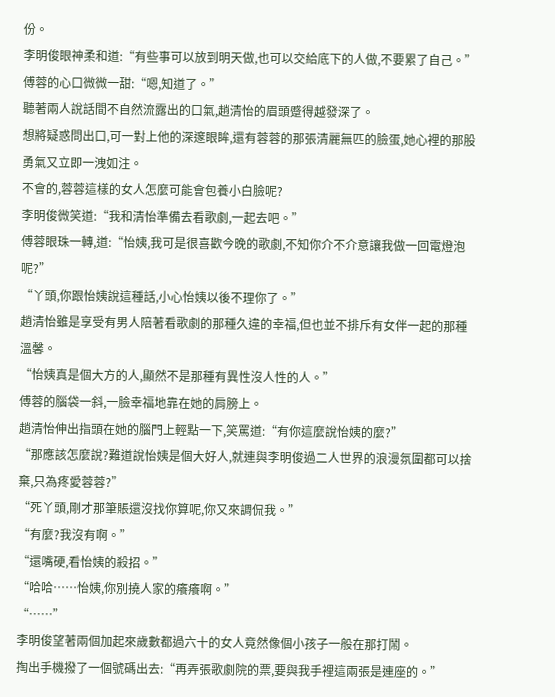份。
李明俊眼神柔和道:“有些事可以放到明天做,也可以交給底下的人做,不要累了自己。”
傅蓉的心口微微一甜:“嗯,知道了。”
聽著兩人說話間不自然流露出的口氣,趙清怡的眉頭蹙得越發深了。
想將疑惑問出口,可一對上他的深邃眼眸,還有蓉蓉的那張清麗無匹的臉蛋,她心裡的那股勇氣又立即一洩如注。
不會的,蓉蓉這樣的女人怎麼可能會包養小白臉呢?
李明俊微笑道:“我和清怡準備去看歌劇,一起去吧。”
傅蓉眼珠一轉,道:“怡姨,我可是很喜歡今晚的歌劇,不知你介不介意讓我做一回電燈泡呢?”
“丫頭,你跟怡姨說這種話,小心怡姨以後不理你了。”
趙清怡雖是享受有男人陪著看歌劇的那種久違的幸福,但也並不排斥有女伴一起的那種溫馨。
“怡姨真是個大方的人,顯然不是那種有異性沒人性的人。”
傅蓉的腦袋一斜,一臉幸福地靠在她的肩膀上。
趙清怡伸出指頭在她的腦門上輕點一下,笑罵道:“有你這麼說怡姨的麼?”
“那應該怎麼說?難道說怡姨是個大好人,就連與李明俊過二人世界的浪漫氛圍都可以捨棄,只為疼愛蓉蓉?”
“死丫頭,剛才那筆賬還沒找你算呢,你又來調侃我。”
“有麼?我沒有啊。”
“還嘴硬,看怡姨的殺招。”
“哈哈……怡姨,你別撓人家的癢癢啊。”
“……”
李明俊望著兩個加起來歲數都過六十的女人竟然像個小孩子一般在那打鬧。
掏出手機撥了一個號碼出去:“再弄張歌劇院的票,要與我手裡這兩張是連座的。”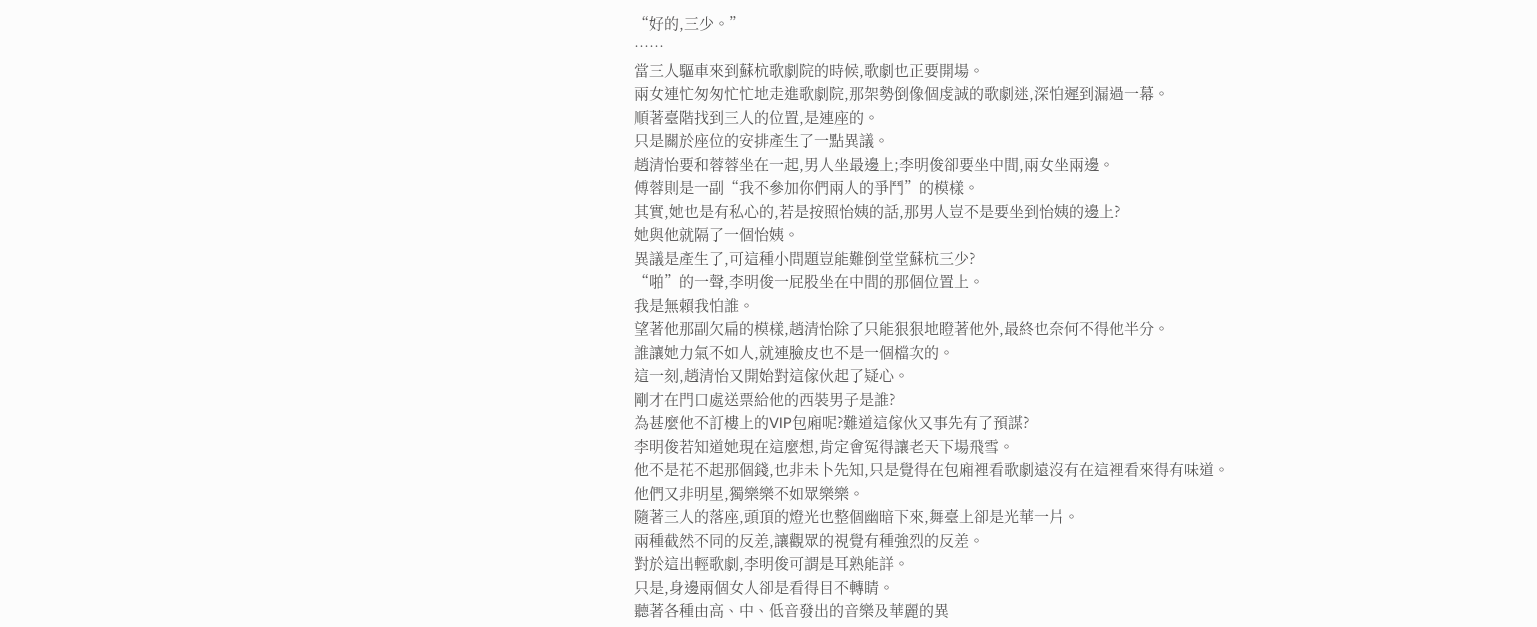“好的,三少。”
……
當三人驅車來到蘇杭歌劇院的時候,歌劇也正要開場。
兩女連忙匆匆忙忙地走進歌劇院,那架勢倒像個虔誠的歌劇迷,深怕遲到漏過一幕。
順著臺階找到三人的位置,是連座的。
只是關於座位的安排產生了一點異議。
趙清怡要和蓉蓉坐在一起,男人坐最邊上;李明俊卻要坐中間,兩女坐兩邊。
傅蓉則是一副“我不參加你們兩人的爭鬥”的模樣。
其實,她也是有私心的,若是按照怡姨的話,那男人豈不是要坐到怡姨的邊上?
她與他就隔了一個怡姨。
異議是產生了,可這種小問題豈能難倒堂堂蘇杭三少?
“啪”的一聲,李明俊一屁股坐在中間的那個位置上。
我是無賴我怕誰。
望著他那副欠扁的模樣,趙清怡除了只能狠狠地瞪著他外,最終也奈何不得他半分。
誰讓她力氣不如人,就連臉皮也不是一個檔次的。
這一刻,趙清怡又開始對這傢伙起了疑心。
剛才在門口處送票給他的西裝男子是誰?
為甚麼他不訂樓上的VIP包廂呢?難道這傢伙又事先有了預謀?
李明俊若知道她現在這麼想,肯定會冤得讓老天下場飛雪。
他不是花不起那個錢,也非未卜先知,只是覺得在包廂裡看歌劇遠沒有在這裡看來得有味道。
他們又非明星,獨樂樂不如眾樂樂。
隨著三人的落座,頭頂的燈光也整個幽暗下來,舞臺上卻是光華一片。
兩種截然不同的反差,讓觀眾的視覺有種強烈的反差。
對於這出輕歌劇,李明俊可謂是耳熟能詳。
只是,身邊兩個女人卻是看得目不轉睛。
聽著各種由高、中、低音發出的音樂及華麗的異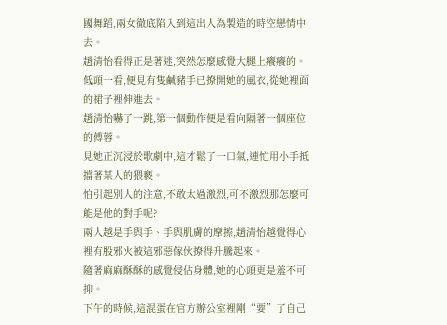國舞蹈,兩女徹底陷入到這出人為製造的時空戀情中去。
趙清怡看得正是著迷,突然怎麼感覺大腿上癢癢的。
低頭一看,便見有隻鹹豬手已撩開她的風衣,從她裡面的裙子裡伸進去。
趙清怡嚇了一跳,第一個動作便是看向隔著一個座位的傅蓉。
見她正沉浸於歌劇中,這才鬆了一口氣,連忙用小手抵擋著某人的猥褻。
怕引起別人的注意,不敢太過激烈,可不激烈那怎麼可能是他的對手呢?
兩人越是手與手、手與肌膚的摩擦,趙清怡越覺得心裡有股邪火被這邪惡傢伙撩得升騰起來。
隨著麻麻酥酥的感覺侵佔身體,她的心頭更是羞不可抑。
下午的時候,這混蛋在官方辦公室裡剛“要”了自己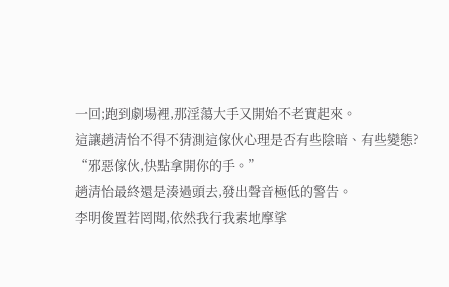一回;跑到劇場裡,那淫蕩大手又開始不老實起來。
這讓趙清怡不得不猜測這傢伙心理是否有些陰暗、有些變態?
“邪惡傢伙,快點拿開你的手。”
趙清怡最終還是湊過頭去,發出聲音極低的警告。
李明俊置若罔聞,依然我行我素地摩挲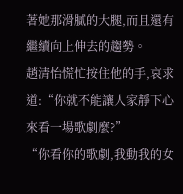著她那滑膩的大腿,而且還有繼續向上伸去的趨勢。
趙清怡慌忙按住他的手,哀求道:“你就不能讓人家靜下心來看一場歌劇麼?”
“你看你的歌劇,我動我的女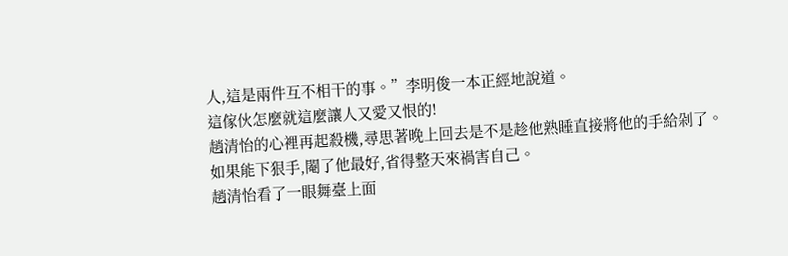人,這是兩件互不相干的事。”李明俊一本正經地說道。
這傢伙怎麼就這麼讓人又愛又恨的!
趙清怡的心裡再起殺機,尋思著晚上回去是不是趁他熟睡直接將他的手給剁了。
如果能下狠手,閹了他最好,省得整天來禍害自己。
趙清怡看了一眼舞臺上面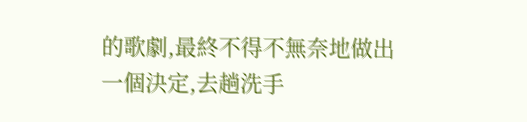的歌劇,最終不得不無奈地做出一個決定,去趟洗手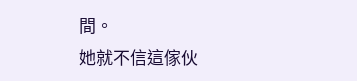間。
她就不信這傢伙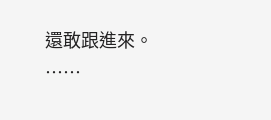還敢跟進來。
……